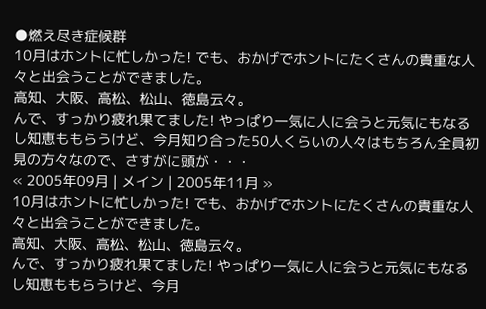●燃え尽き症候群
10月はホントに忙しかった! でも、おかげでホントにたくさんの貴重な人々と出会うことができました。
高知、大阪、高松、松山、徳島云々。
んで、すっかり疲れ果てました! やっぱり一気に人に会うと元気にもなるし知恵ももらうけど、今月知り合った50人くらいの人々はもちろん全員初見の方々なので、さすがに頭が・・・
« 2005年09月 | メイン | 2005年11月 »
10月はホントに忙しかった! でも、おかげでホントにたくさんの貴重な人々と出会うことができました。
高知、大阪、高松、松山、徳島云々。
んで、すっかり疲れ果てました! やっぱり一気に人に会うと元気にもなるし知恵ももらうけど、今月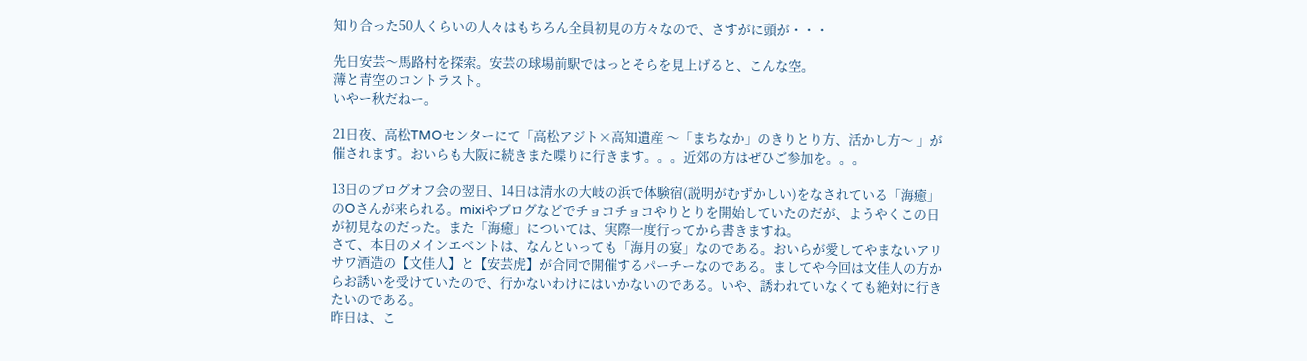知り合った50人くらいの人々はもちろん全員初見の方々なので、さすがに頭が・・・

先日安芸〜馬路村を探索。安芸の球場前駅ではっとそらを見上げると、こんな空。
薄と青空のコントラスト。
いやー秋だねー。

21日夜、高松TMOセンターにて「高松アジト×高知遺産 〜「まちなか」のきりとり方、活かし方〜 」が催されます。おいらも大阪に続きまた喋りに行きます。。。近郊の方はぜひご参加を。。。

13日のブログオフ会の翌日、14日は清水の大岐の浜で体験宿(説明がむずかしい)をなされている「海癒」のOさんが来られる。mixiやブログなどでチョコチョコやりとりを開始していたのだが、ようやくこの日が初見なのだった。また「海癒」については、実際一度行ってから書きますね。
さて、本日のメインエベントは、なんといっても「海月の宴」なのである。おいらが愛してやまないアリサワ酒造の【文佳人】と【安芸虎】が合同で開催するパーチーなのである。ましてや今回は文佳人の方からお誘いを受けていたので、行かないわけにはいかないのである。いや、誘われていなくても絶対に行きたいのである。
昨日は、こ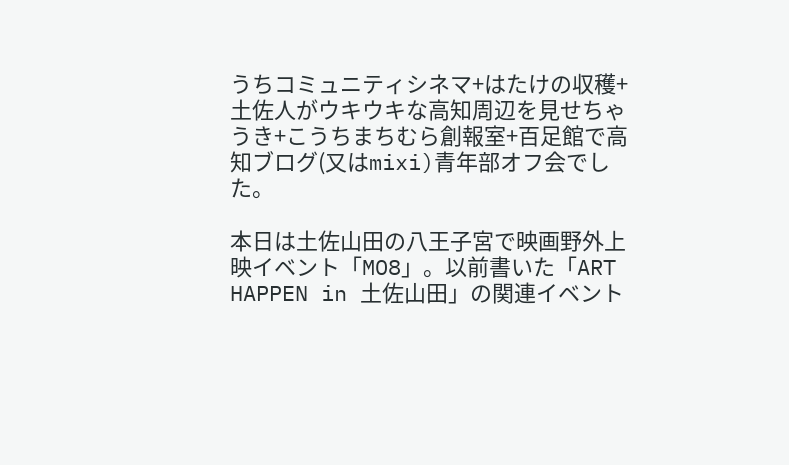うちコミュニティシネマ+はたけの収穫+土佐人がウキウキな高知周辺を見せちゃうき+こうちまちむら創報室+百足館で高知ブログ(又はmixi)青年部オフ会でした。

本日は土佐山田の八王子宮で映画野外上映イベント「MO8」。以前書いた「ART HAPPEN in 土佐山田」の関連イベント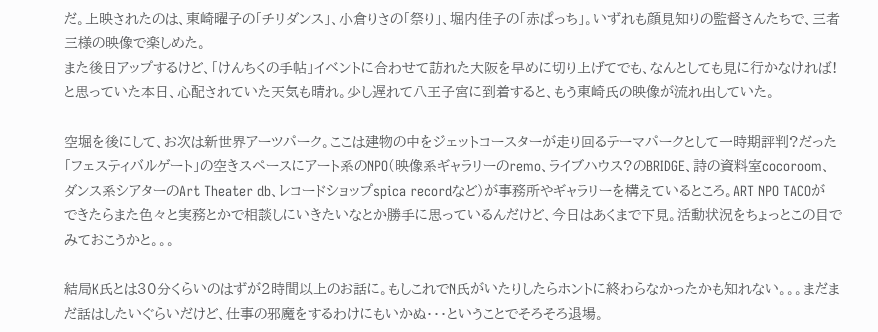だ。上映されたのは、東崎曜子の「チリダンス」、小倉りさの「祭り」、堀内佳子の「赤ぱっち」。いずれも顔見知りの監督さんたちで、三者三様の映像で楽しめた。
また後日アップするけど、「けんちくの手帖」イベントに合わせて訪れた大阪を早めに切り上げてでも、なんとしても見に行かなければ!と思っていた本日、心配されていた天気も晴れ。少し遅れて八王子宮に到着すると、もう東崎氏の映像が流れ出していた。

空堀を後にして、お次は新世界アーツパーク。ここは建物の中をジェットコースターが走り回るテーマパークとして一時期評判?だった「フェスティバルゲート」の空きスペースにアート系のNPO(映像系ギャラリーのremo、ライブハウス?のBRIDGE、詩の資料室cocoroom、ダンス系シアターのArt Theater db、レコードショップspica recordなど)が事務所やギャラリーを構えているところ。ART NPO TACOができたらまた色々と実務とかで相談しにいきたいなとか勝手に思っているんだけど、今日はあくまで下見。活動状況をちょっとこの目でみておこうかと。。。

結局K氏とは30分くらいのはずが2時間以上のお話に。もしこれでN氏がいたりしたらホントに終わらなかったかも知れない。。。まだまだ話はしたいぐらいだけど、仕事の邪魔をするわけにもいかぬ・・・ということでそろそろ退場。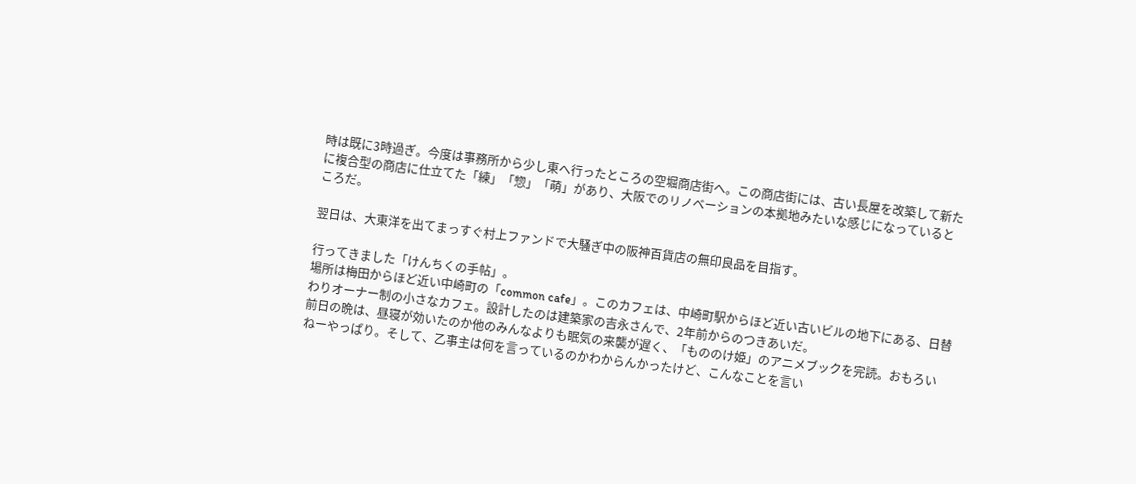時は既に3時過ぎ。今度は事務所から少し東へ行ったところの空堀商店街へ。この商店街には、古い長屋を改築して新たに複合型の商店に仕立てた「練」「惣」「萌」があり、大阪でのリノベーションの本拠地みたいな感じになっているところだ。

翌日は、大東洋を出てまっすぐ村上ファンドで大騒ぎ中の阪神百貨店の無印良品を目指す。

行ってきました「けんちくの手帖」。
場所は梅田からほど近い中崎町の「common cafe」。このカフェは、中崎町駅からほど近い古いビルの地下にある、日替わりオーナー制の小さなカフェ。設計したのは建築家の吉永さんで、2年前からのつきあいだ。
前日の晩は、昼寝が効いたのか他のみんなよりも眠気の来襲が遅く、「もののけ姫」のアニメブックを完読。おもろいねーやっぱり。そして、乙事主は何を言っているのかわからんかったけど、こんなことを言い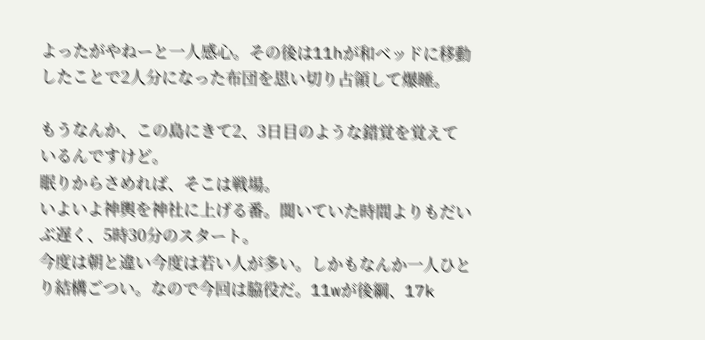よったがやねーと一人感心。その後は11hが和ベッドに移動したことで2人分になった布団を思い切り占領して爆睡。

もうなんか、この島にきて2、3日目のような錯覚を覚えているんですけど。
眠りからさめれば、そこは戦場。
いよいよ神輿を神社に上げる番。聞いていた時間よりもだいぶ遅く、5時30分のスタート。
今度は朝と違い今度は若い人が多い。しかもなんか一人ひとり結構ごつい。なので今回は脇役だ。11wが後綱、17k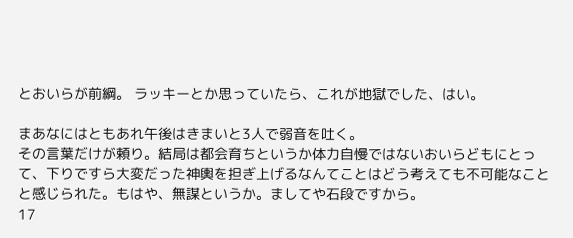とおいらが前綱。 ラッキーとか思っていたら、これが地獄でした、はい。

まあなにはともあれ午後はきまいと3人で弱音を吐く。
その言葉だけが頼り。結局は都会育ちというか体力自慢ではないおいらどもにとって、下りですら大変だった神輿を担ぎ上げるなんてことはどう考えても不可能なことと感じられた。もはや、無謀というか。ましてや石段ですから。
17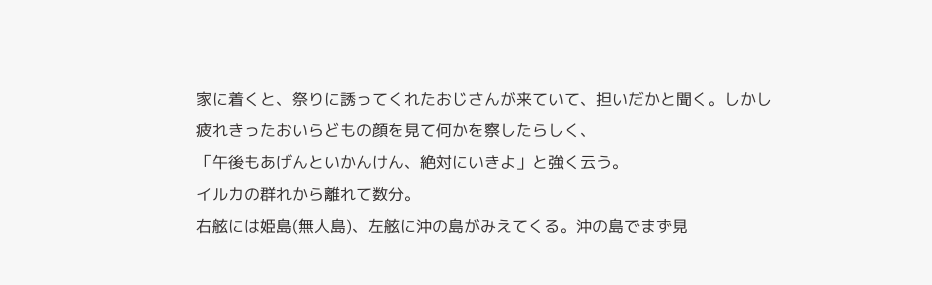家に着くと、祭りに誘ってくれたおじさんが来ていて、担いだかと聞く。しかし疲れきったおいらどもの顔を見て何かを察したらしく、
「午後もあげんといかんけん、絶対にいきよ」と強く云う。
イルカの群れから離れて数分。
右舷には姫島(無人島)、左舷に沖の島がみえてくる。沖の島でまず見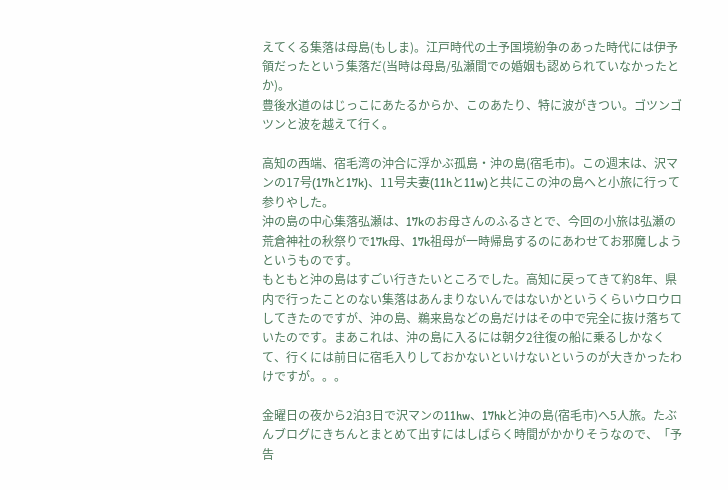えてくる集落は母島(もしま)。江戸時代の土予国境紛争のあった時代には伊予領だったという集落だ(当時は母島/弘瀬間での婚姻も認められていなかったとか)。
豊後水道のはじっこにあたるからか、このあたり、特に波がきつい。ゴツンゴツンと波を越えて行く。

高知の西端、宿毛湾の沖合に浮かぶ孤島・沖の島(宿毛市)。この週末は、沢マンの17号(17hと17k)、11号夫妻(11hと11w)と共にこの沖の島へと小旅に行って参りやした。
沖の島の中心集落弘瀬は、17kのお母さんのふるさとで、今回の小旅は弘瀬の荒倉神社の秋祭りで17k母、17k祖母が一時帰島するのにあわせてお邪魔しようというものです。
もともと沖の島はすごい行きたいところでした。高知に戻ってきて約8年、県内で行ったことのない集落はあんまりないんではないかというくらいウロウロしてきたのですが、沖の島、鵜来島などの島だけはその中で完全に抜け落ちていたのです。まあこれは、沖の島に入るには朝夕2往復の船に乗るしかなくて、行くには前日に宿毛入りしておかないといけないというのが大きかったわけですが。。。

金曜日の夜から2泊3日で沢マンの11hw、17hkと沖の島(宿毛市)へ5人旅。たぶんブログにきちんとまとめて出すにはしばらく時間がかかりそうなので、「予告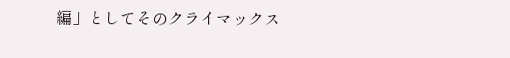編」としてそのクライマックス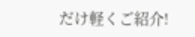だけ軽くご紹介!